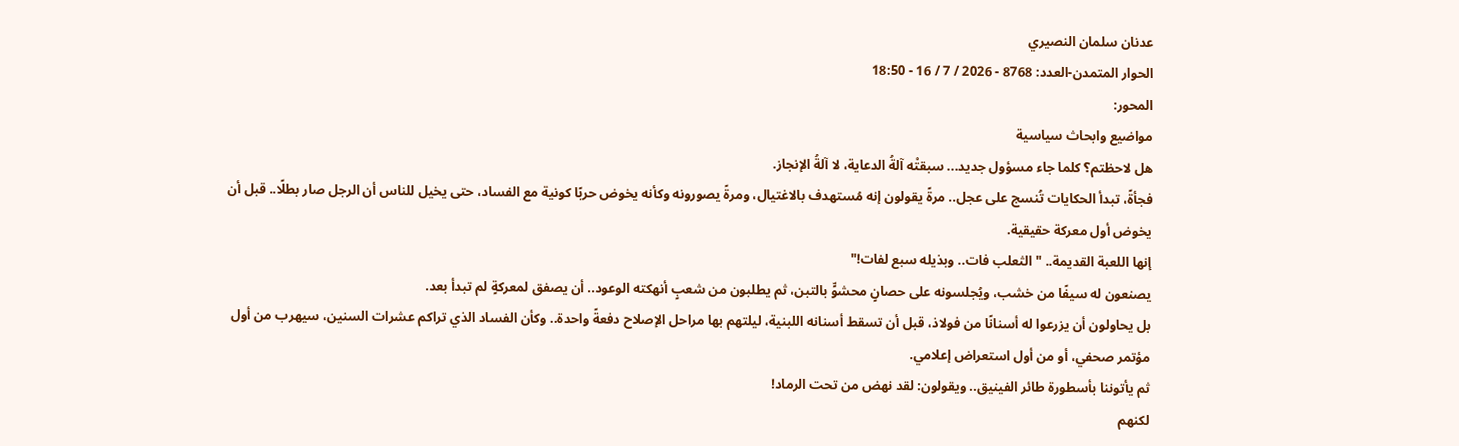عدنان سلمان النصيري
الحوار المتمدن-العدد: 8768 - 2026 / 7 / 16 - 18:50
المحور:
مواضيع وابحاث سياسية
هل لاحظتم؟ كلما جاء مسؤول جديد... سبقتْه آلةُ الدعاية، لا آلةُ الإنجاز.
فجأةً، تبدأ الحكايات تُنسج على عجل.. مرةً يقولون إنه مُستهدف بالاغتيال، ومرةً يصورونه وكأنه يخوض حربًا كونية مع الفساد، حتى يخيل للناس أن الرجل صار بطلًا.. قبل أن يخوض أول معركة حقيقية.
إنها اللعبة القديمة.. "الثعلب فات.. وبذيله سبع لفات!"
يصنعون له سيفًا من خشب، ويُجلسونه على حصانٍ محشوٍّ بالتبن، ثم يطلبون من شعبٍ أنهكته الوعود.. أن يصفق لمعركةٍ لم تبدأ بعد.
بل يحاولون أن يزرعوا له أسنانًا من فولاذ، قبل أن تسقط أسنانه اللبنية، ليلتهم بها مراحل الإصلاح دفعةً واحدة.. وكأن الفساد الذي تراكم عشرات السنين، سيهرب من أول مؤتمر صحفي، أو من أول استعراض إعلامي.
ثم يأتوننا بأسطورة طائر الفينيق.. ويقولون: لقد نهض من تحت الرماد!
لكنهم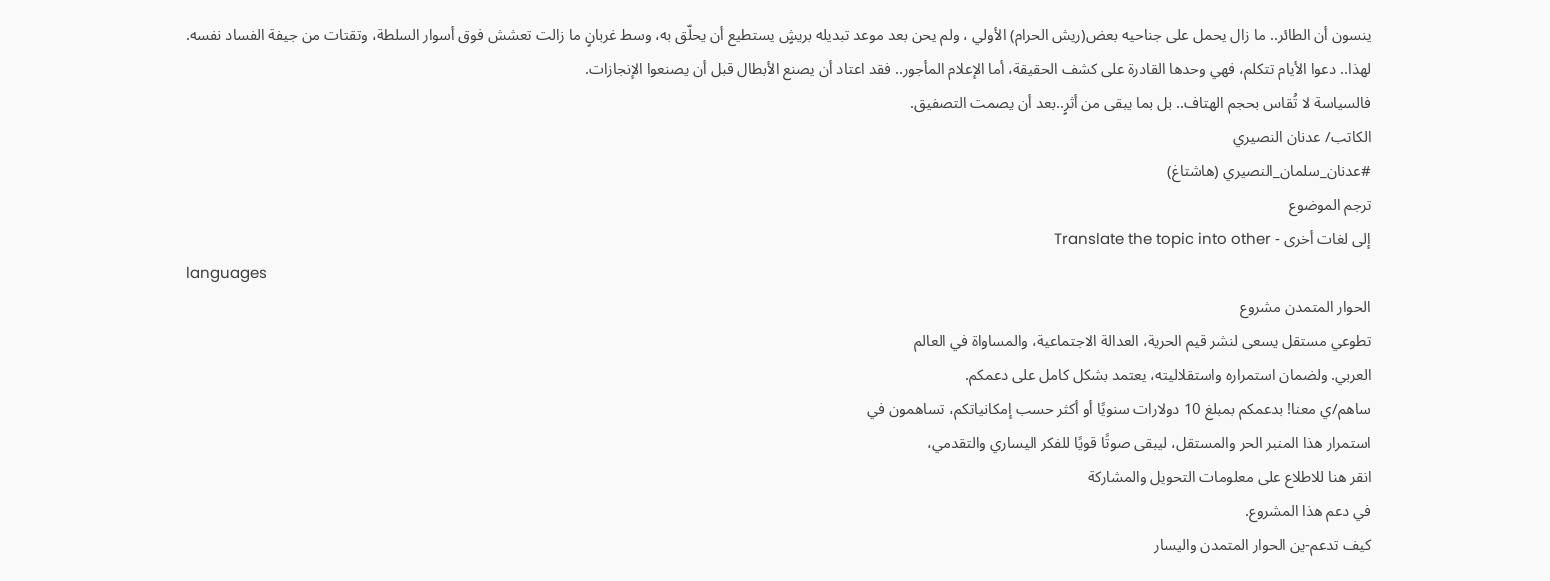ينسون أن الطائر.. ما زال يحمل على جناحيه بعض(ريش الحرام) الأولي ، ولم يحن بعد موعد تبديله بريشٍ يستطيع أن يحلّق به، وسط غربانٍ ما زالت تعشش فوق أسوار السلطة، وتقتات من جيفة الفساد نفسه.
لهذا.. دعوا الأيام تتكلم، فهي وحدها القادرة على كشف الحقيقة، أما الإعلام المأجور.. فقد اعتاد أن يصنع الأبطال قبل أن يصنعوا الإنجازات.
فالسياسة لا تُقاس بحجم الهتاف.. بل بما يبقى من أثرٍ..بعد أن يصمت التصفيق.
الكاتب/ عدنان النصيري
#عدنان_سلمان_النصيري (هاشتاغ)
ترجم الموضوع
إلى لغات أخرى - Translate the topic into other
languages
الحوار المتمدن مشروع
تطوعي مستقل يسعى لنشر قيم الحرية، العدالة الاجتماعية، والمساواة في العالم
العربي. ولضمان استمراره واستقلاليته، يعتمد بشكل كامل على دعمكم.
ساهم/ي معنا! بدعمكم بمبلغ 10 دولارات سنويًا أو أكثر حسب إمكانياتكم، تساهمون في
استمرار هذا المنبر الحر والمستقل، ليبقى صوتًا قويًا للفكر اليساري والتقدمي،
انقر هنا للاطلاع على معلومات التحويل والمشاركة
في دعم هذا المشروع.
كيف تدعم-ين الحوار المتمدن واليسار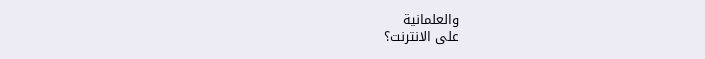والعلمانية
على الانترنت؟